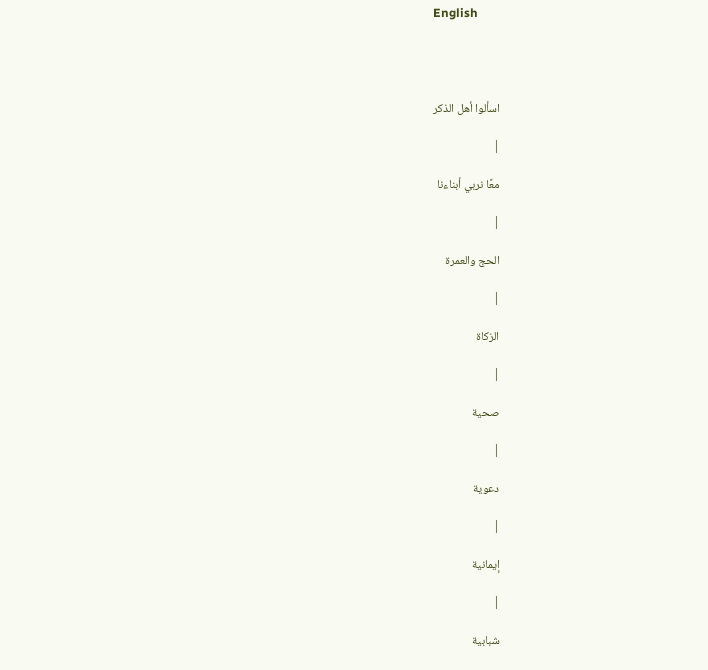English




اسألوا أهل الذكر

|

معًا نربي أبناءنا

|

الحج والعمرة

|

الزكاة

|

صحية

|

دعوية

|

إيمانية

|

شبابية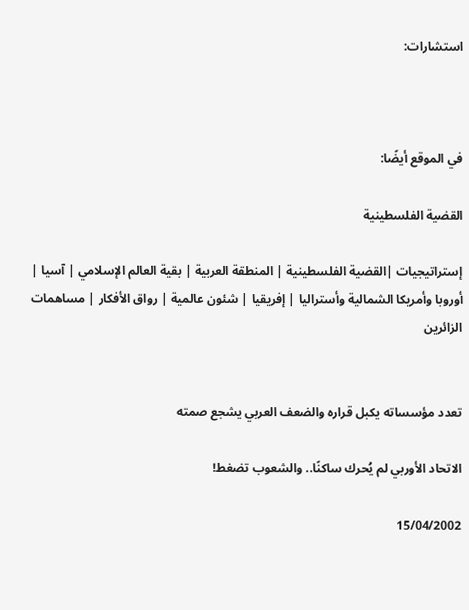استشارات:



في الموقع أيضًا:

القضية الفلسطينية

إستراتيجيات |القضية الفلسطينية | المنطقة العربية | بقية العالم الإسلامي | آسيا | أوروبا وأمريكا الشمالية وأستراليا | إفريقيا | شئون عالمية | رواق الأفكار | مساهمات الزائرين


تعدد مؤسساته يكبل قراره والضعف العربي يشجع صمته

الاتحاد الأوربي لم يُحرك ساكنًا.. والشعوب تضغط!

15/04/2002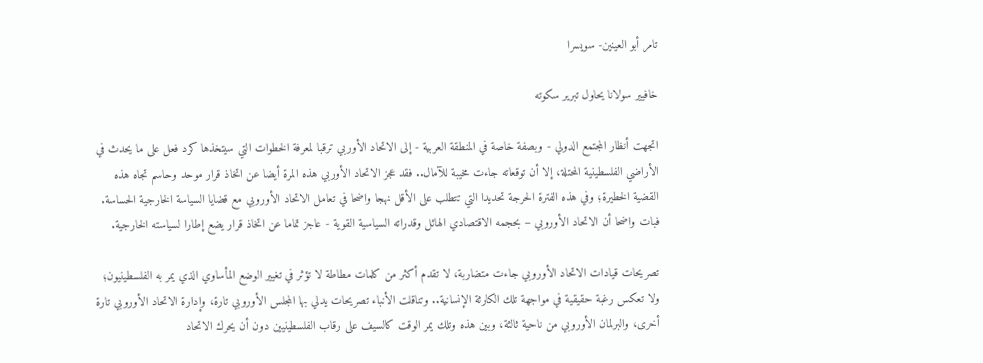تامر أبو العينين- سويسرا

خافيير سولانا يحاول تبرير سكوته

اتجهت أنظار المجتمع الدولي - وبصفة خاصة في المنطقة العربية - إلى الاتحاد الأوربي ترقبا لمعرفة الخطوات التي سيتخذها كرد فعل على ما يحدث في الأراضي الفلسطينية المحتلة، إلا أن توقعاته جاءت مخيبة للآمال.. فقد عجز الاتحاد الأوربي هذه المرة أيضا عن اتخاذ قرار موحد وحاسم تجاه هذه القضية الخطيرة؛ وفي هذه الفترة الحرجة تحديدا التي تتطلب على الأقل نهجا واضحا في تعامل الاتحاد الأوروبي مع قضايا السياسة الخارجية الحساسة. فبات واضحا أن الاتحاد الأوروبي – بحجمه الاقتصادي الهائل وقدراته السياسية القوية - عاجز تماما عن اتخاذ قرار يضع إطارا لسياسته الخارجية.

تصريحات قيادات الاتحاد الأوروبي جاءت متضاربة، لا تقدم أكثر من كلمات مطاطة لا تؤثر في تغيير الوضع المأساوي الذي يمر به الفلسطينيون؛ ولا تعكس رغبة حقيقية في مواجهة تلك الكارثة الإنسانية.. وتناقلت الأنباء تصريحات يدلي بها المجلس الأوروبي تارة، وإدارة الاتحاد الأوروبي تارة أخرى، والبرلمان الأوروبي من ناحية ثالثة، وبين هذه وتلك يمر الوقت كالسيف على رقاب الفلسطينيين دون أن يحرك الاتحاد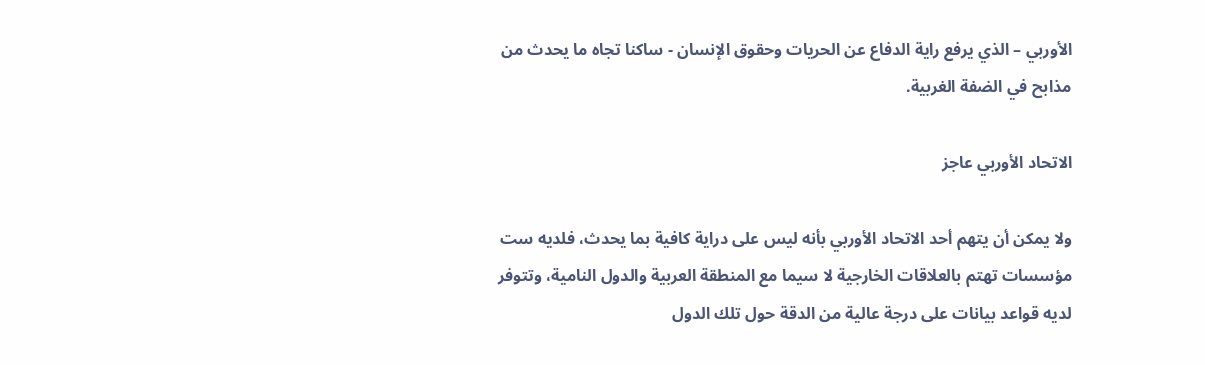الأوربي – الذي يرفع راية الدفاع عن الحريات وحقوق الإنسان - ساكنا تجاه ما يحدث من مذابح في الضفة الغربية.

الاتحاد الأوربي عاجز

ولا يمكن أن يتهم أحد الاتحاد الأوربي بأنه ليس على دراية كافية بما يحدث، فلديه ست مؤسسات تهتم بالعلاقات الخارجية لا سيما مع المنطقة العربية والدول النامية، وتتوفر لديه قواعد بيانات على درجة عالية من الدقة حول تلك الدول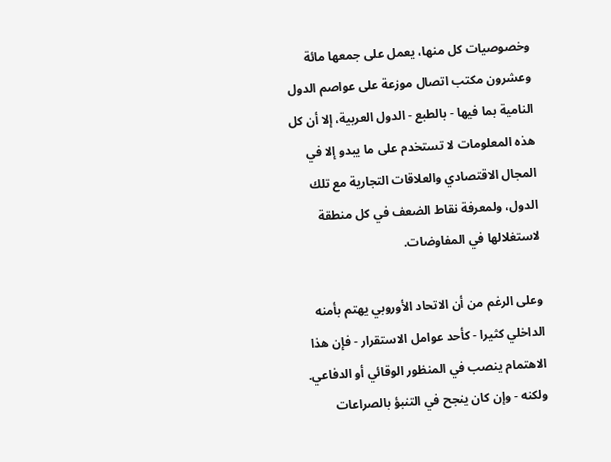وخصوصيات كل منها، يعمل على جمعها مائة وعشرون مكتب اتصال موزعة على عواصم الدول النامية بما فيها - بالطبع - الدول العربية، إلا أن كل هذه المعلومات لا تستخدم على ما يبدو إلا في المجال الاقتصادي والعلاقات التجارية مع تلك الدول، ولمعرفة نقاط الضعف في كل منطقة لاستغلالها في المفاوضات.

وعلى الرغم من أن الاتحاد الأوروبي يهتم بأمنه الداخلي كثيرا - كأحد عوامل الاستقرار - فإن هذا الاهتمام ينصب في المنظور الوقائي أو الدفاعي. ولكنه - وإن كان ينجح في التنبؤ بالصراعات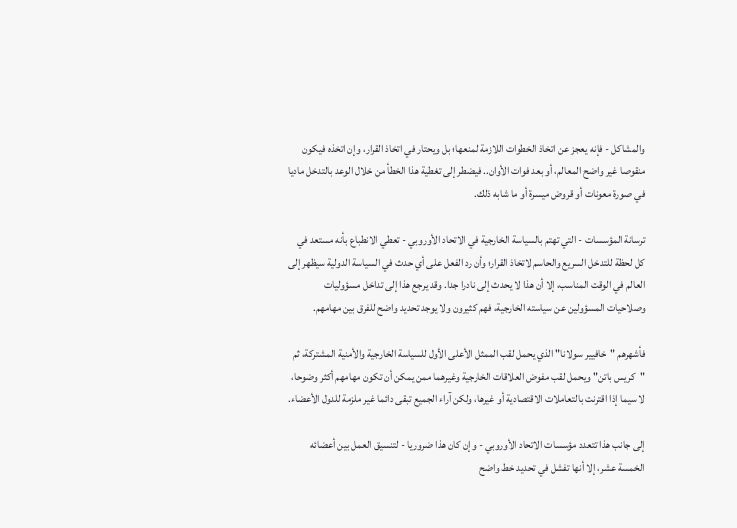والمشاكل - فإنه يعجز عن اتخاذ الخطوات اللازمة لمنعها؛ بل ويحتار في اتخاذ القرار، وإن اتخذه فيكون منقوصا غير واضح المعالم، أو بعد فوات الأوان.. فيضطر إلى تغطية هذا الخطأ من خلال الوعد بالتدخل ماديا في صورة معونات أو قروض ميسرة أو ما شابه ذلك.

ترسانة المؤسسات - التي تهتم بالسياسة الخارجية في الاتحاد الأوروبي - تعطي الانطباع بأنه مستعد في كل لحظة للتدخل السريع والحاسم لاتخاذ القرار؛ وأن رد الفعل على أي حدث في السياسة الدولية سيظهر إلى العالم في الوقت المناسب، إلا أن هذا لا يحدث إلى نادرا جدا. وقد يرجع هذا إلى تداخل مسؤوليات وصلاحيات المسؤولين عن سياسته الخارجية، فهم كثيرون ولا يوجد تحديد واضح للفرق بين مهامهم.

فأشهرهم "خافيير سولانا" الذي يحمل لقب الممثل الأعلى الأول للسياسة الخارجية والأمنية المشتركة، ثم "كريس باتن" ويحمل لقب مفوض العلاقات الخارجية وغيرهما ممن يمكن أن تكون مهامهم أكثر وضوحا، لا سيما إذا اقترنت بالتعاملات الاقتصادية أو غيرها، ولكن آراء الجميع تبقى دائما غير ملزمة للدول الأعضاء.

إلى جانب هذا تتعدد مؤسسات الاتحاد الأوروبي - وإن كان هذا ضروريا - لتنسيق العمل بين أعضائه الخمسة عشر، إلا أنها تفشل في تحديد خط واضح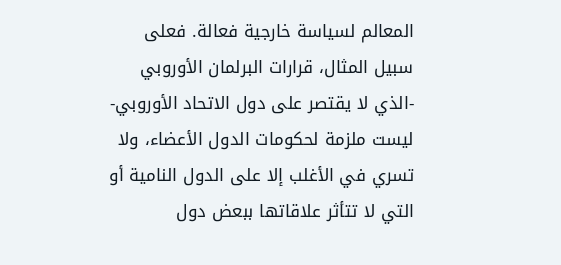المعالم لسياسة خارجية فعالة. فعلى سبيل المثال، قرارات البرلمان الأوروبي -الذي لا يقتصر على دول الاتحاد الأوروبي- ليست ملزمة لحكومات الدول الأعضاء، ولا تسري في الأغلب إلا على الدول النامية أو التي لا تتأثر علاقاتها ببعض دول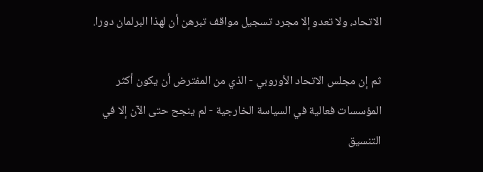الاتحاد، ولا تعدو إلا مجرد تسجيل مواقف تبرهن أن لهذا البرلمان دورا.

ثم إن مجلس الاتحاد الأوروبي - الذي من المفترض أن يكون أكثر المؤسسات فعالية في السياسة الخارجية - لم ينجح حتى الآن إلا في التنسيق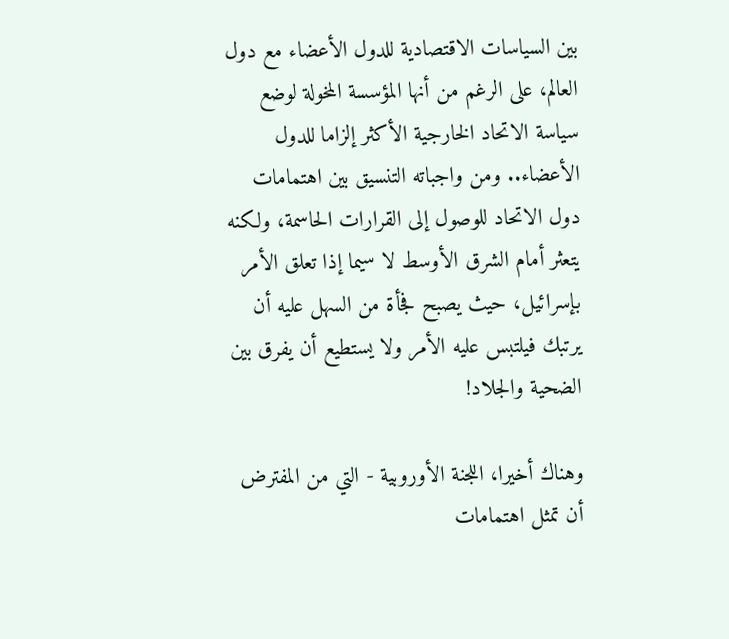بين السياسات الاقتصادية للدول الأعضاء مع دول العالم، على الرغم من أنها المؤسسة المخولة لوضع سياسة الاتحاد الخارجية الأكثر إلزاما للدول الأعضاء.. ومن واجباته التنسيق بين اهتمامات دول الاتحاد للوصول إلى القرارات الحاسمة، ولكنه يتعثر أمام الشرق الأوسط لا سيما إذا تعلق الأمر بإسرائيل، حيث يصبح فجأة من السهل عليه أن يرتبك فيلتبس عليه الأمر ولا يستطيع أن يفرق بين الضحية والجلاد!

وهناك أخيرا، اللجنة الأوروبية - التي من المفترض أن تمثل اهتمامات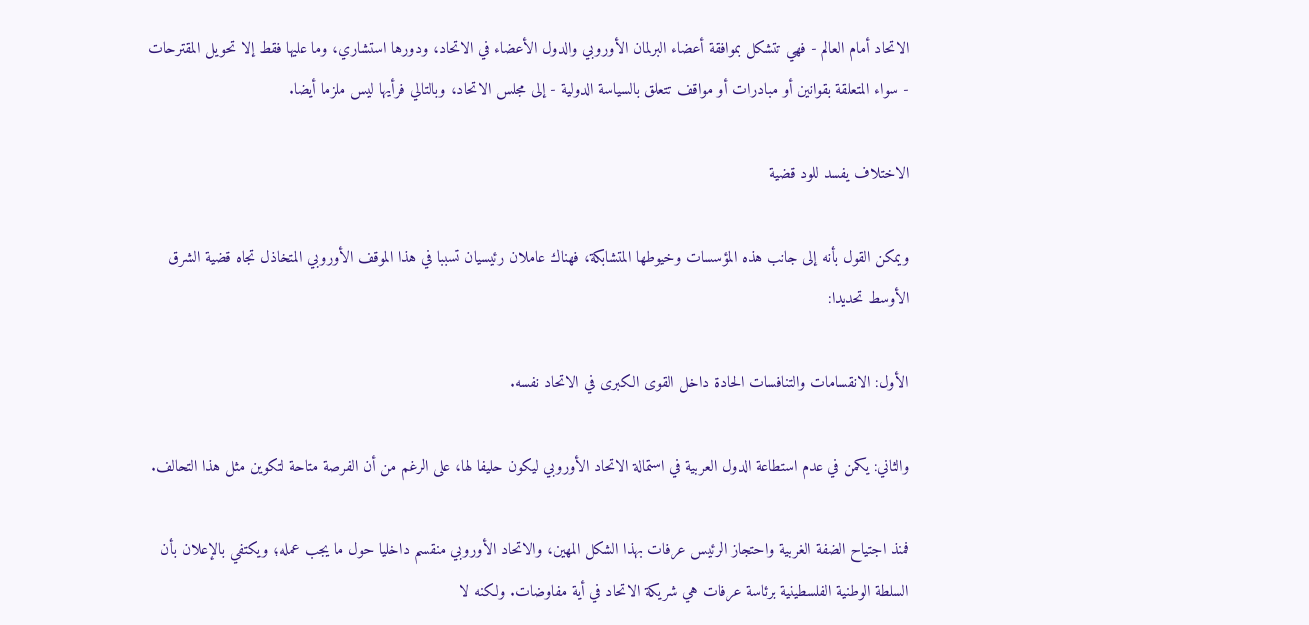الاتحاد أمام العالم - فهي تتشكل بموافقة أعضاء البرلمان الأوروبي والدول الأعضاء في الاتحاد، ودورها استشاري، وما عليها فقط إلا تحويل المقترحات - سواء المتعلقة بقوانين أو مبادرات أو مواقف تتعلق بالسياسة الدولية - إلى مجلس الاتحاد، وبالتالي فرأيها ليس ملزما أيضا.

الاختلاف يفسد للود قضية

ويمكن القول بأنه إلى جانب هذه المؤسسات وخيوطها المتشابكة، فهناك عاملان رئيسيان تسببا في هذا الموقف الأوروبي المتخاذل تجاه قضية الشرق الأوسط تحديدا:

الأول: الانقسامات والتنافسات الحادة داخل القوى الكبرى في الاتحاد نفسه.

والثاني: يكمن في عدم استطاعة الدول العربية في استمالة الاتحاد الأوروبي ليكون حليفا لها، على الرغم من أن الفرصة متاحة لتكوين مثل هذا التحالف.

فمنذ اجتياح الضفة الغربية واحتجاز الرئيس عرفات بهذا الشكل المهين، والاتحاد الأوروبي منقسم داخليا حول ما يجب عمله؛ ويكتفي بالإعلان بأن السلطة الوطنية الفلسطينية برئاسة عرفات هي شريكة الاتحاد في أية مفاوضات. ولكنه لا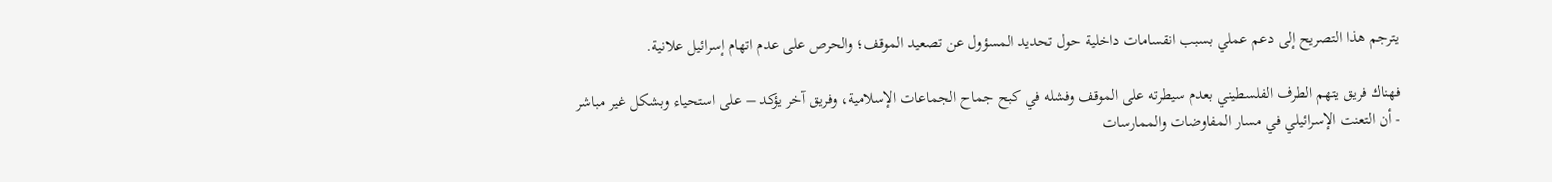يترجم هذا التصريح إلى دعم عملي بسبب انقسامات داخلية حول تحديد المسؤول عن تصعيد الموقف؛ والحرص على عدم اتهام إسرائيل علانية.

فهناك فريق يتهم الطرف الفلسطيني بعدم سيطرته على الموقف وفشله في كبح جماح الجماعات الإسلامية، وفريق آخر يؤكد – على استحياء وبشكل غير مباشر - أن التعنت الإسرائيلي في مسار المفاوضات والممارسات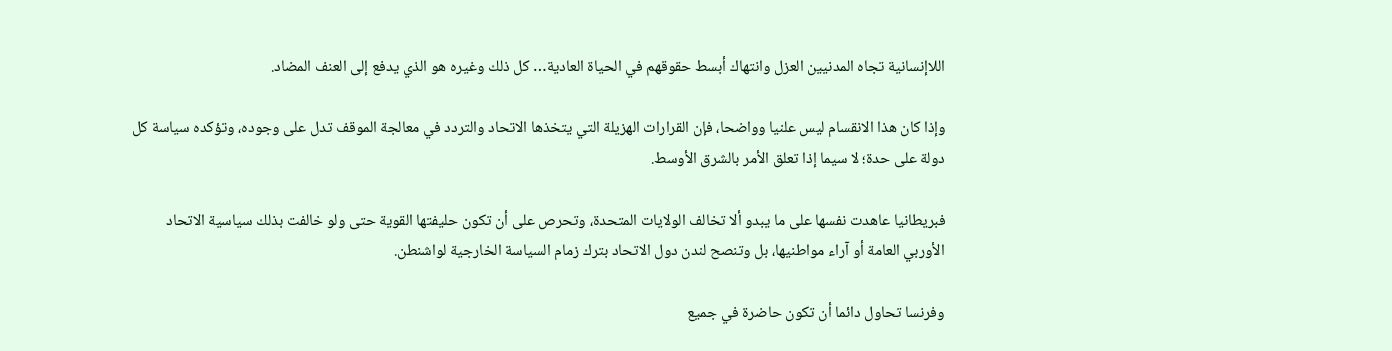اللاإنسانية تجاه المدنيين العزل وانتهاك أبسط حقوقهم في الحياة العادية… كل ذلك وغيره هو الذي يدفع إلى العنف المضاد.

وإذا كان هذا الانقسام ليس علنيا وواضحا، فإن القرارات الهزيلة التي يتخذها الاتحاد والتردد في معالجة الموقف تدل على وجوده، وتؤكده سياسة كل دولة على حدة؛ لا سيما إذا تعلق الأمر بالشرق الأوسط.

فبريطانيا عاهدت نفسها على ما يبدو ألا تخالف الولايات المتحدة، وتحرص على أن تكون حليفتها القوية حتى ولو خالفت بذلك سياسية الاتحاد الأوربي العامة أو آراء مواطنيها، بل وتنصح لندن دول الاتحاد بترك زمام السياسة الخارجية لواشنطن.

وفرنسا تحاول دائما أن تكون حاضرة في جميع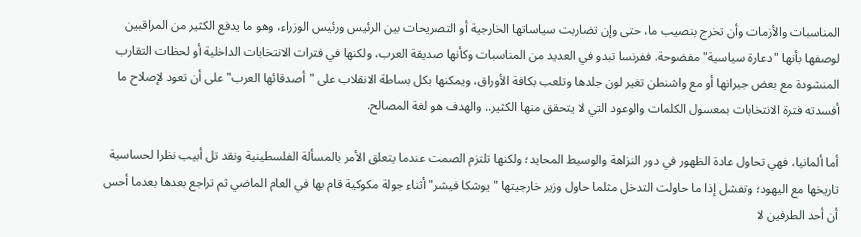المناسبات والأزمات وأن تخرج بنصيب ما، حتى وإن تضاربت سياساتها الخارجية أو التصريحات بين الرئيس ورئيس الوزراء، وهو ما يدفع الكثير من المراقبين لوصفها بأنها "دعارة سياسية" مفضوحة. ففرنسا تبدو في العديد من المناسبات وكأنها صديقة العرب، ولكنها في فترات الانتخابات الداخلية أو لحظات التقارب المنشودة مع بعض جيرانها أو مع واشنطن تغير لون جلدها وتلعب بكافة الأوراق، ويمكنها بكل بساطة الانقلاب على "أصدقائها العرب" على أن تعود لإصلاح ما أفسدته فترة الانتخابات بمعسول الكلمات والوعود التي لا يتحقق منها الكثير.. والهدف هو لغة المصالح.

أما ألمانيا، فهي تحاول عادة الظهور في دور النزاهة والوسيط المحايد؛ ولكنها تلتزم الصمت عندما يتعلق الأمر بالمسألة الفلسطينية ونقد تل أبيب نظرا لحساسية تاريخها مع اليهود؛ وتفشل إذا ما حاولت التدخل مثلما حاول وزير خارجيتها "يوشكا فيشر" أثناء جولة مكوكية قام بها في العام الماضي ثم تراجع بعدها بعدما أحس أن أحد الطرفين لا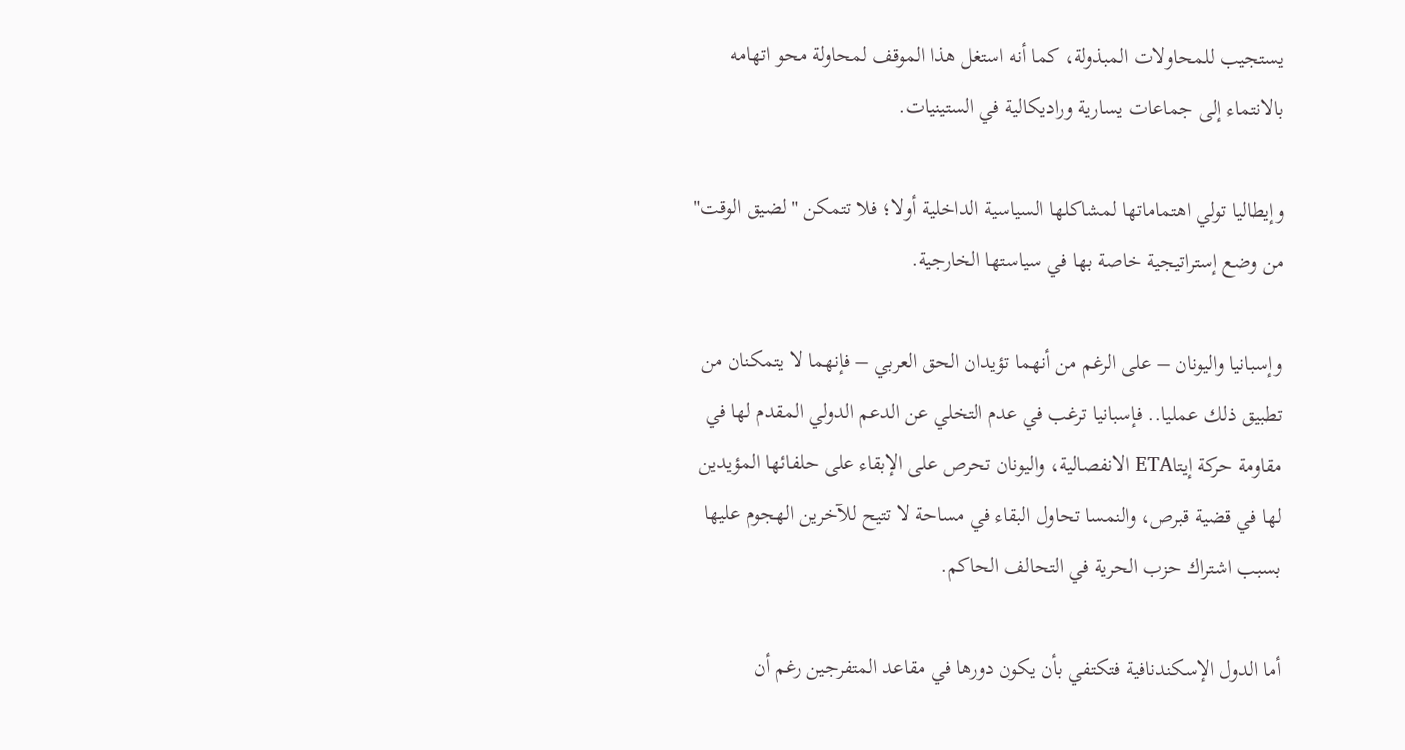يستجيب للمحاولات المبذولة، كما أنه استغل هذا الموقف لمحاولة محو اتهامه بالانتماء إلى جماعات يسارية وراديكالية في الستينيات.

وإيطاليا تولي اهتماماتها لمشاكلها السياسية الداخلية أولا؛ فلا تتمكن "لضيق الوقت" من وضع إستراتيجية خاصة بها في سياستها الخارجية.

وإسبانيا واليونان – على الرغم من أنهما تؤيدان الحق العربي – فإنهما لا يتمكنان من تطبيق ذلك عمليا.. فإسبانيا ترغب في عدم التخلي عن الدعم الدولي المقدم لها في مقاومة حركة إيتاETA الانفصالية، واليونان تحرص على الإبقاء على حلفائها المؤيدين لها في قضية قبرص، والنمسا تحاول البقاء في مساحة لا تتيح للآخرين الهجوم عليها بسبب اشتراك حزب الحرية في التحالف الحاكم.

أما الدول الإسكندنافية فتكتفي بأن يكون دورها في مقاعد المتفرجين رغم أن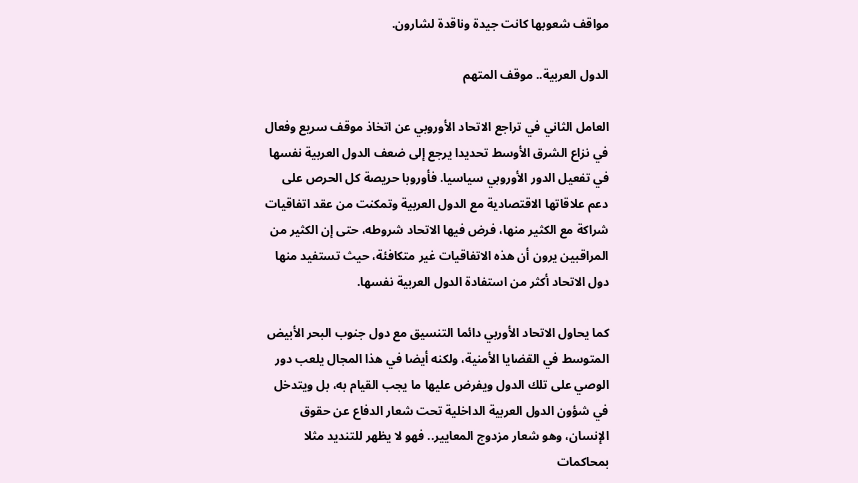مواقف شعوبها كانت جيدة وناقدة لشارون.

الدول العربية.. موقف المتهم

العامل الثاني في تراجع الاتحاد الأوروبي عن اتخاذ موقف سريع وفعال في نزاع الشرق الأوسط تحديدا يرجع إلى ضعف الدول العربية نفسها في تفعيل الدور الأوروبي سياسيا. فأوروبا حريصة كل الحرص على دعم علاقاتها الاقتصادية مع الدول العربية وتمكنت من عقد اتفاقيات شراكة مع الكثير منها، فرض فيها الاتحاد شروطه، حتى إن الكثير من المراقبين يرون أن هذه الاتفاقيات غير متكافئة، حيث تستفيد منها دول الاتحاد أكثر من استفادة الدول العربية نفسها.

كما يحاول الاتحاد الأوربي دائما التنسيق مع دول جنوب البحر الأبيض المتوسط في القضايا الأمنية، ولكنه أيضا في هذا المجال يلعب دور الوصي على تلك الدول ويفرض عليها ما يجب القيام به، بل ويتدخل في شؤون الدول العربية الداخلية تحت شعار الدفاع عن حقوق الإنسان، وهو شعار مزدوج المعايير.. فهو لا يظهر للتنديد مثلا بمحاكمات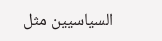السياسيين مثل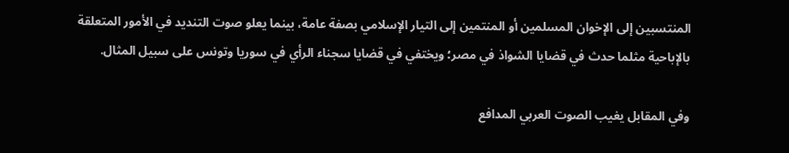المنتسبين إلى الإخوان المسلمين أو المنتمين إلى التيار الإسلامي بصفة عامة، بينما يعلو صوت التنديد في الأمور المتعلقة بالإباحية مثلما حدث في قضايا الشواذ في مصر؛ ويختفي في قضايا سجناء الرأي في سوريا وتونس على سبيل المثال.

وفي المقابل يغيب الصوت العربي المدافع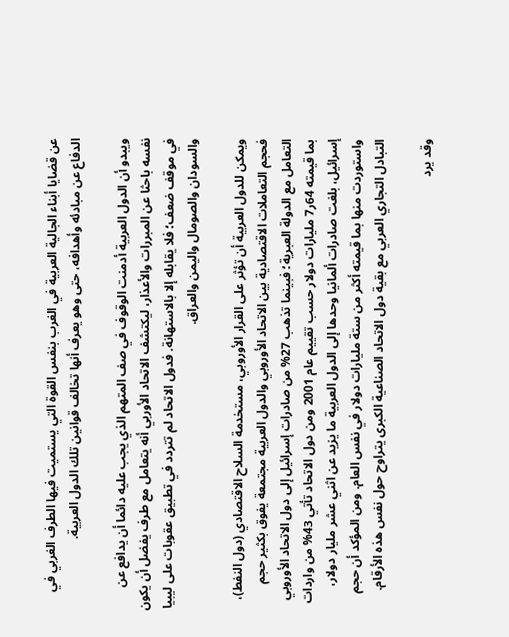عن قضايا أبناء الجالية العربية في الغرب بنفس القوة التي يستميت فيها الطرف الغربي في الدفاع عن مبادئه وأهدافه، حتى وهو يعرف أنها تخالف قوانين تلك الدول العربية.

ويبدو أن الدول العربية أدمنت الوقوف في صف المتهم الذي يجب عليه دائما أن يدافع عن نفسه باحثا عن المبررات والأعذار، ليكتشف الاتحاد الأوربي أنه يتعامل مع طرف يفضل أن يكون في موقف ضعف؛ فلا يقابله إلا بالاستهانة. فدول الاتحاد لم تتردد في تطبيق عقوبات على ليبيا والسودان والصومال واليمن والعراق.

ويمكن للدول العربية أن تؤثر على القرار الأوروبي، مستخدمة السلاح الاقتصادي (دول النفط)، فحجم التعاملات الاقتصادية بين الاتحاد الأوروبي والدول العربية مجتمعة يفوق بكثير حجم التعامل مع الدولة العبرية؛ فبينما تذهب 27% من صادرات إسرائيل إلى دول الاتحاد الأوروبي بما قيمته 64ر7 مليارات دولار حسب تقييم عام 2001 ومن دول الاتحاد تأتي 43% من واردات إسرائيل، بلغت صادرات ألمانيا وحدها إلى الدول العربية ما يزيد عن اثني عشر مليار دولار، واستوردت منها بما قيمته أكثر من ستة مليارات دولار في نفس العام. ومن المؤكد أن حجم التبادل التجاري العربي مع بقية دول الاتحاد الصناعية الكبرى يتراوح حول نفس هذه الأرقام.

وقد يرد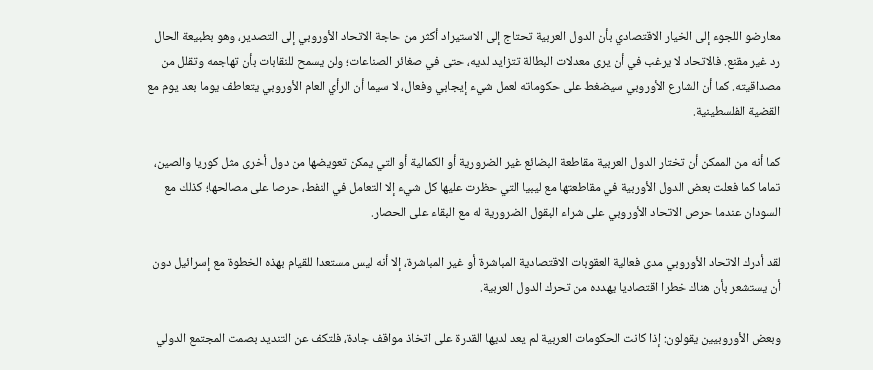معارضو اللجوء إلى الخيار الاقتصادي بأن الدول العربية تحتاج إلى الاستيراد أكثر من حاجة الاتحاد الأوروبي إلى التصدير، وهو بطبيعة الحال رد غير مقنع. فالاتحاد لا يرغب في أن يرى معدلات البطالة تتزايد لديه، حتى في صغائر الصناعات؛ ولن يسمح للنقابات بأن تهاجمه وتقلل من مصداقيته. كما أن الشارع الأوروبي سيضغط على حكوماته لعمل شيء إيجابي وفعال، لا سيما أن الرأي العام الأوروبي يتعاطف يوما بعد يوم مع القضية الفلسطينية.

كما أنه من الممكن أن تختار الدول العربية مقاطعة البضائع غير الضرورية أو الكمالية أو التي يمكن تعويضها من دول أخرى مثل كوريا والصين، تماما كما فعلت بعض الدول الأوربية في مقاطعتها مع ليبيا التي حظرت عليها كل شيء إلا التعامل في النفط، حرصا على مصالحها؛ كذلك مع السودان عندما حرص الاتحاد الأوروبي على شراء البقول الضرورية له مع البقاء على الحصار.

لقد أدرك الاتحاد الأوروبي مدى فعالية العقوبات الاقتصادية المباشرة أو غير المباشرة، إلا أنه ليس مستعدا للقيام بهذه الخطوة مع إسرائيل دون أن يستشعر بأن هناك خطرا اقتصاديا يهدده من تحرك الدول العربية.

وبعض الأوروبيين يقولون: إذا كانت الحكومات العربية لم يعد لديها القدرة على اتخاذ مواقف جادة، فلتكف عن التنديد بصمت المجتمع الدولي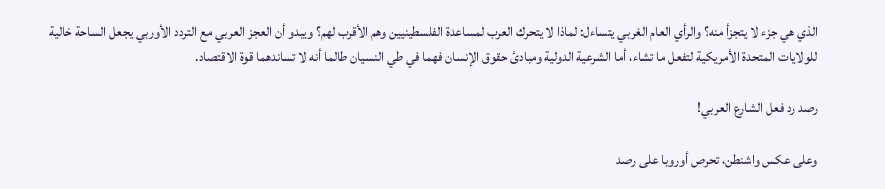الذي هي جزء لا يتجزأ منه؟ والرأي العام الغربي يتساءل: لماذا لا يتحرك العرب لمساعدة الفلسطينيين وهم الأقرب لهم؟ ويبدو أن العجز العربي مع التردد الأوربي يجعل الساحة خالية للولايات المتحدة الأمريكية لتفعل ما تشاء، أما الشرعية الدولية ومبادئ حقوق الإنسان فهما في طي النسيان طالما أنه لا تساندهما قوة الاقتصاد.

رصد رد فعل الشارع العربي!

وعلى عكس واشنطن، تحرص أوروبا على رصد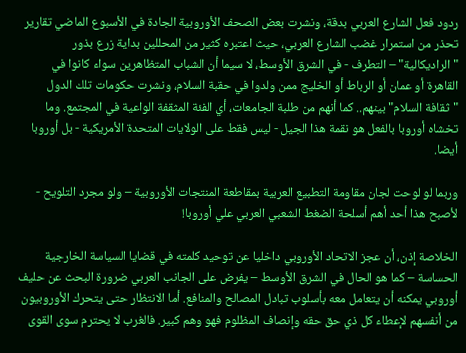ردود فعل الشارع العربي بدقة، ونشرت بعض الصحف الأوروبية الجادة في الأسبوع الماضي تقارير تحذر من استمرار غضب الشارع العربي، حيث اعتبره كثير من المحللين بداية زرع بذور "الراديكالية" – التطرف - في الشرق الأوسط، لا سيما أن الشباب المتظاهرين سواء كانوا في القاهرة أو عمان أو الرباط أو الخليج ممن ولدوا في حقبة السلام، ونشرت حكومات تلك الدول "ثقافة السلام" بينهم.. كما أنهم من طلبة الجامعات، أي الفئة المثقفة الواعية في المجتمع. وما تخشاه أوروبا بالفعل هو نقمة هذا الجيل - ليس فقط على الولايات المتحدة الأمريكية - بل أوروبا أيضا.

وربما لو لوحت لجان مقاومة التطبيع العربية بمقاطعة المنتجات الأوروبية – ولو مجرد التلويح - لأصبح هذا أحد أهم أسلحة الضغط الشعبي العربي علي أوروبا!

الخلاصة إذن، أن عجز الاتحاد الأوروبي داخليا عن توحيد كلمته في قضايا السياسة الخارجية الحساسة – كما هو الحال في الشرق الأوسط – يفرض على الجانب العربي ضرورة البحث عن حليف أوروبي يمكنه أن يتعامل معه بأسلوب تبادل المصالح والمنافع. أما الانتظار حتى يتحرك الأوروبيون من أنفسهم لإعطاء كل ذي حق حقه وإنصاف المظلوم فهو وهم كبير. فالغرب لا يحترم سوى القوى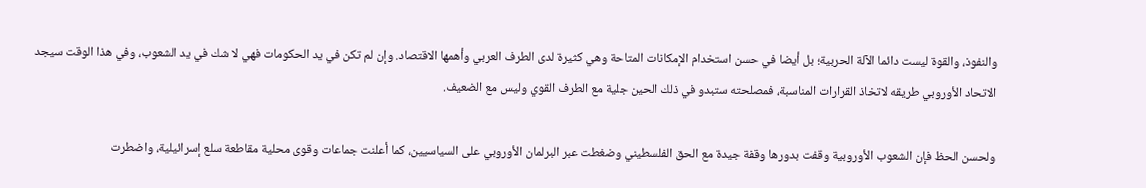والنفوذ، والقوة ليست دائما الآلة الحربية؛ بل أيضا في حسن استخدام الإمكانات المتاحة وهي كثيرة لدى الطرف العربي وأهمها الاقتصاد. وإن لم تكن في يد الحكومات فهي لا شك في يد الشعوب، وفي هذا الوقت سيجد الاتحاد الأوروبي طريقه لاتخاذ القرارات المناسبة، فمصلحته ستبدو في ذلك الحين جلية مع الطرف القوي وليس مع الضعيف.

ولحسن الحظ فإن الشعوب الأوروبية وقفت بدورها وقفة جيدة مع الحق الفلسطيني وضغطت عبر البرلمان الأوروبي على السياسيين، كما أعلنت جماعات وقوى محلية مقاطعة سلع إسرائيلية، واضطرت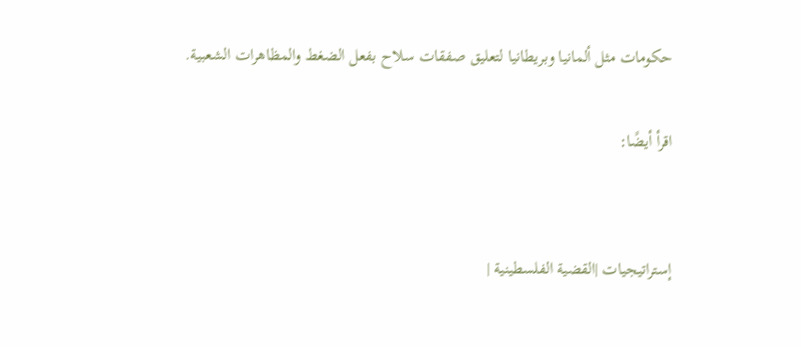حكومات مثل ألمانيا وبريطانيا لتعليق صفقات سلاح بفعل الضغط والمظاهرات الشعبية.

اقرأ أيضًا:


إستراتيجيات |القضية الفلسطينية |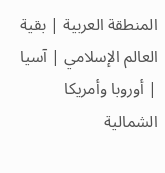المنطقة العربية | بقية العالم الإسلامي | آسيا | أوروبا وأمريكا الشمالية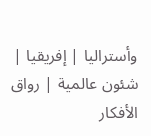وأستراليا | إفريقيا | شئون عالمية | رواق الأفكار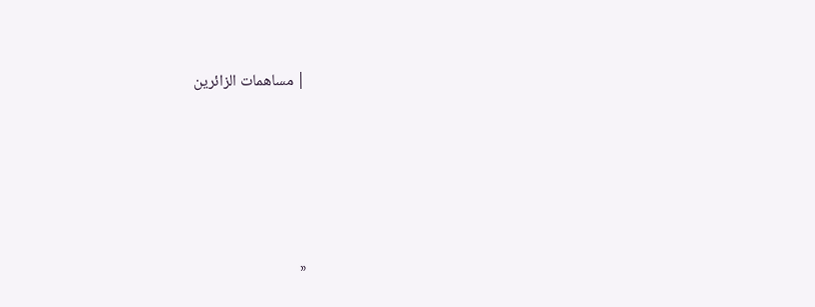| مساهمات الزائرين





«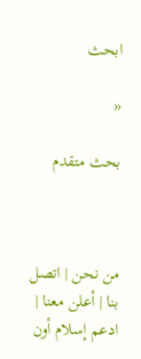ابحث

«

بحث متقدم



من نحن | اتصل بنا | أعلن معنا | ادعم إسلام أون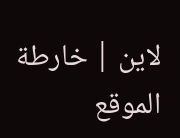لاين | خارطة الموقع